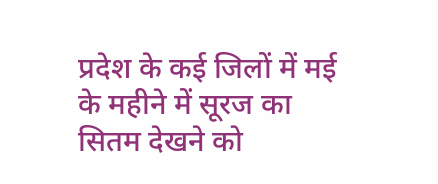प्रदेश के कई जिलों में मई के महीने में सूरज का सितम देखने को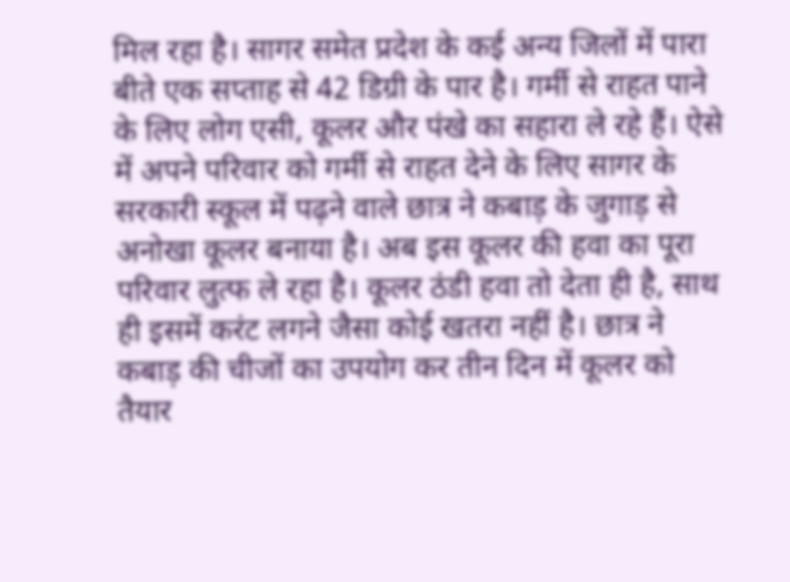मिल रहा है। सागर समेत प्रदेश के कई अन्य जिलों में पारा बीते एक सप्ताह से 42 डिग्री के पार है। गर्मी से राहत पाने के लिए लोग एसी, कूलर और पंखे का सहारा ले रहे हैं। ऐसे में अपने परिवार को गर्मी से राहत देने के लिए सागर के सरकारी स्कूल में पढ़ने वाले छात्र ने कबाड़ के जुगाड़ से अनोखा कूलर बनाया है। अब इस कूलर की हवा का पूरा परिवार लुत्फ ले रहा है। कूलर ठंडी हवा तो देता ही है, साथ ही इसमें करंट लगने जैसा कोई खतरा नहीं है। छात्र ने कबाड़ की चीजों का उपयोग कर तीन दिन में कूलर को तैयार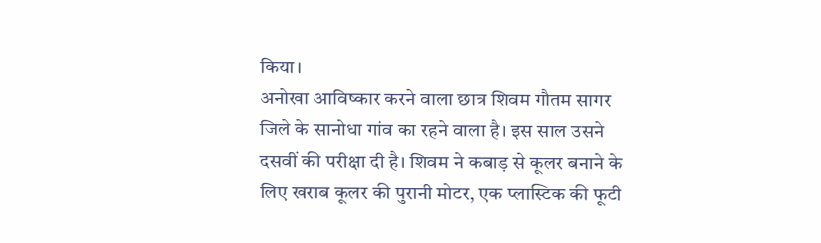किया।
अनोखा आविष्कार करने वाला छात्र शिवम गौतम सागर जिले के सानोधा गांव का रहने वाला है। इस साल उसने दसवीं की परीक्षा दी है। शिवम ने कबाड़ से कूलर बनाने के लिए खराब कूलर की पुरानी मोटर, एक प्लास्टिक की फूटी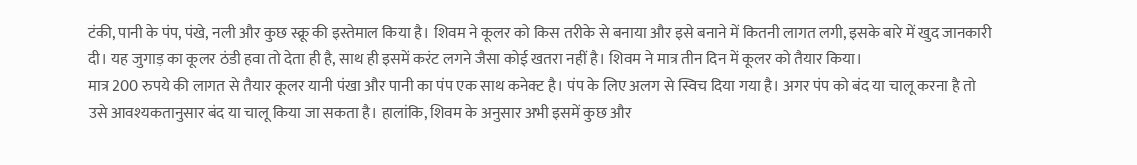टंकी, पानी के पंप, पंखे, नली और कुछ स्क्रू की इस्तेमाल किया है। शिवम ने कूलर को किस तरीके से बनाया और इसे बनाने में कितनी लागत लगी, इसके बारे में खुद जानकारी दी। यह जुगाड़ का कूलर ठंडी हवा तो देता ही है, साथ ही इसमें करंट लगने जैसा कोई खतरा नहीं है। शिवम ने मात्र तीन दिन में कूलर को तैयार किया।
मात्र 200 रुपये की लागत से तैयार कूलर यानी पंखा और पानी का पंप एक साथ कनेक्ट है। पंप के लिए अलग से स्विच दिया गया है। अगर पंप को बंद या चालू करना है तो उसे आवश्यकतानुसार बंद या चालू किया जा सकता है। हालांकि, शिवम के अनुसार अभी इसमें कुछ और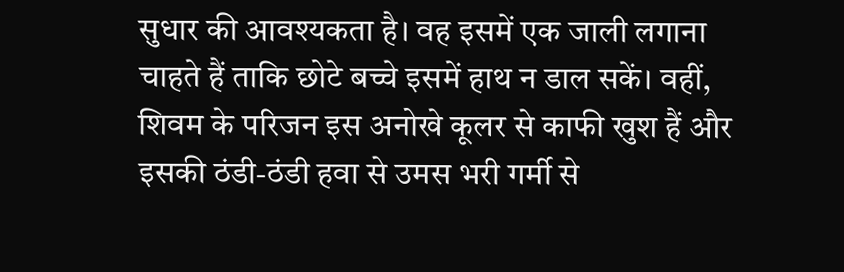सुधार की आवश्यकता है। वह इसमें एक जाली लगाना चाहते हैं ताकि छोटे बच्चे इसमें हाथ न डाल सकें। वहीं, शिवम के परिजन इस अनोखे कूलर से काफी खुश हैं और इसकी ठंडी-ठंडी हवा से उमस भरी गर्मी से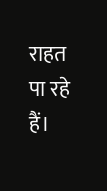राहत पा रहे हैं।